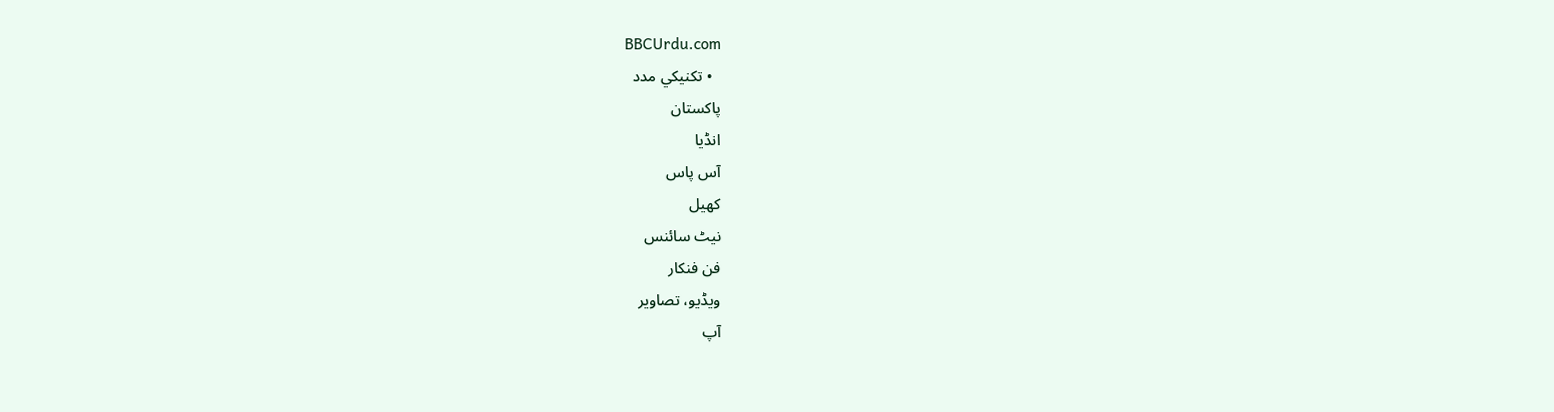BBCUrdu.com
  • تکنيکي مدد
پاکستان
انڈیا
آس پاس
کھیل
نیٹ سائنس
فن فنکار
ویڈیو، تصاویر
آپ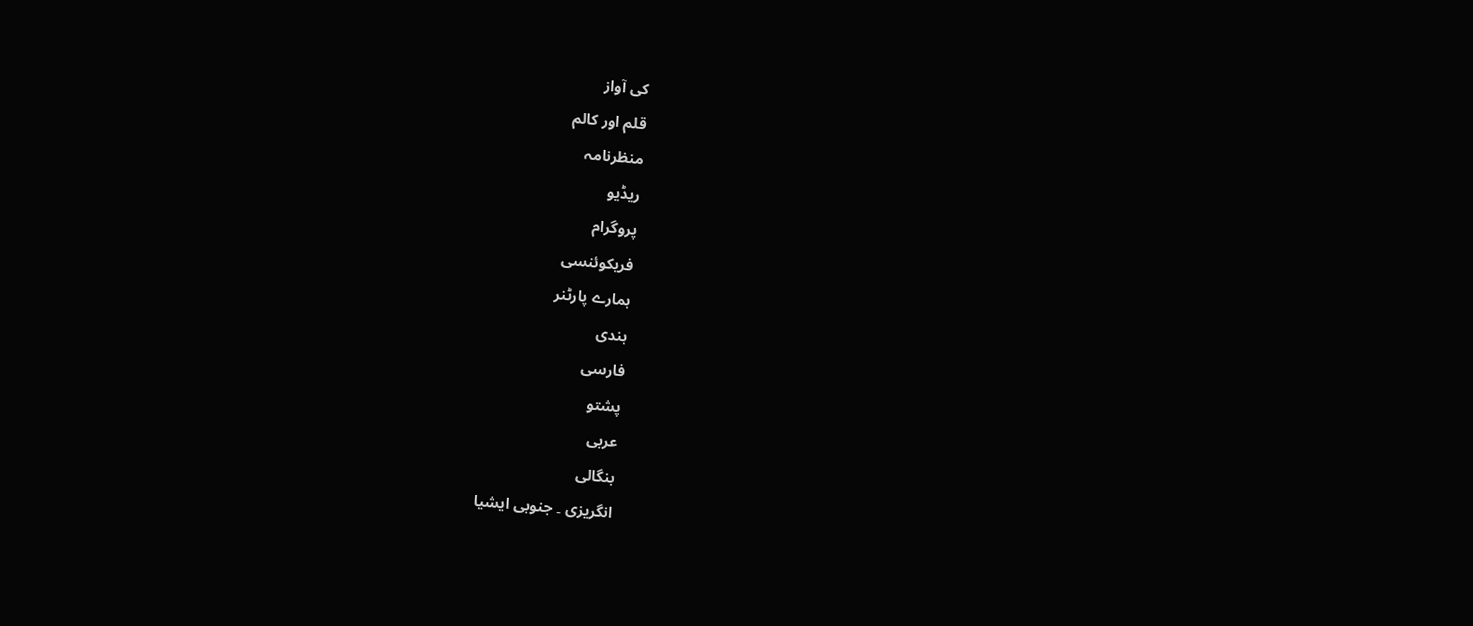کی آواز
قلم اور کالم
منظرنامہ
ریڈیو
پروگرام
فریکوئنسی
ہمارے پارٹنر
ہندی
فارسی
پشتو
عربی
بنگالی
انگریزی ۔ جنوبی ایشیا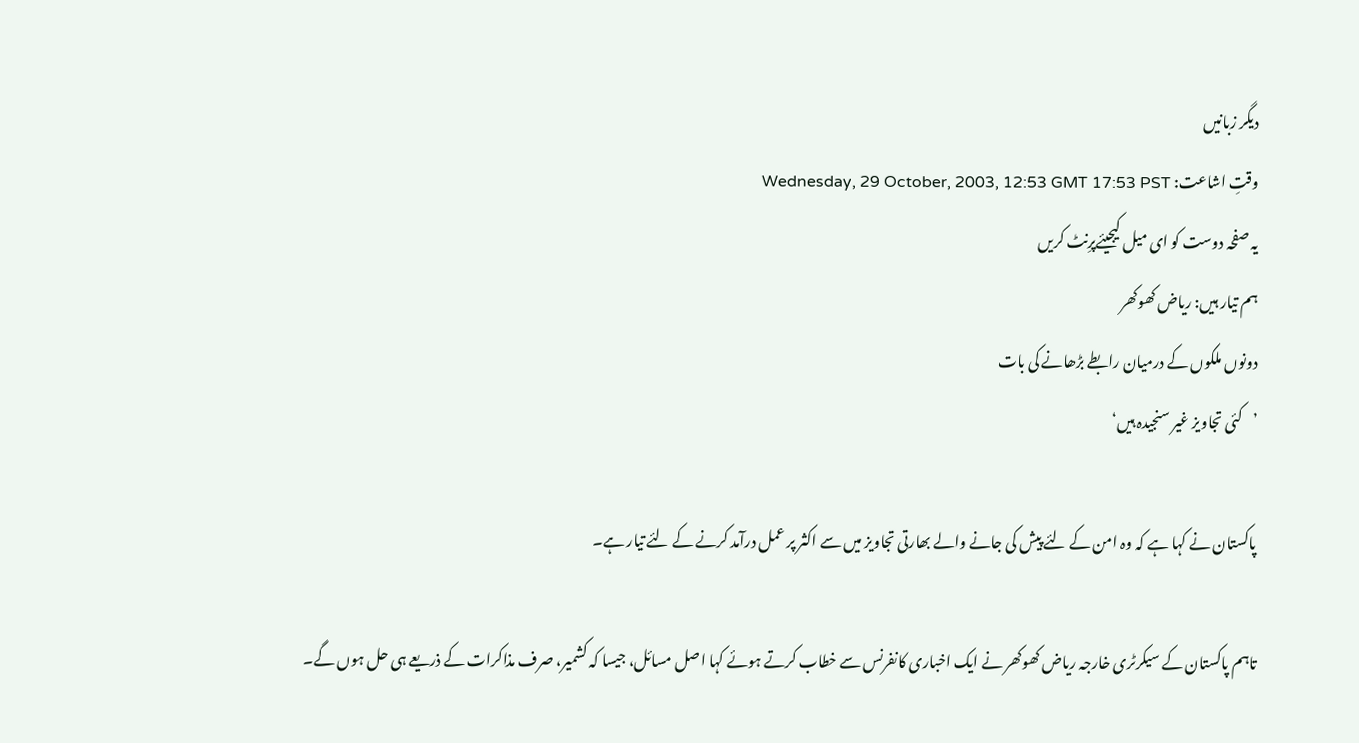دیگر زبانیں
وقتِ اشاعت: Wednesday, 29 October, 2003, 12:53 GMT 17:53 PST
یہ صفحہ دوست کو ای میل کیجیئےپرِنٹ کریں
ہم تیار ہیں: ریاض کھوکھر
دونوں ملکوں کے درمیان رابطے بڑھانے کی بات
’کئی تجاویز غیر سنجیدہ ہیں‘

پاکستان نے کہا ہے کہ وہ امن کے لئے پیش کی جانے والے بھارتی تجاویز میں سے اکثر پر عمل درآمد کرنے کے لئے تیار ہے۔

تاہم پاکستان کے سیکرٹری خارجہ ریاض کھوکھر نے ایک اخباری کانفرنس سے خطاب کرتے ہوئے کہا اصل مسائل، جیسا کہ کشمیر، صرف مذاکرات کے ذریعے ہی حل ہوں گے۔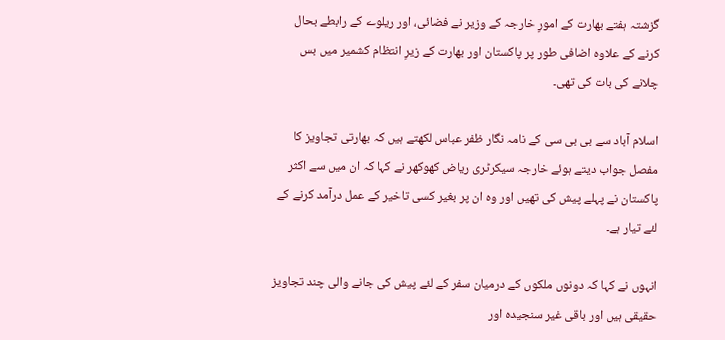گزشتہ ہفتے بھارت کے امورِ خارجہ کے وزیر نے فضائی، اور ریلوے کے رابطے بحال کرنے کے علاوہ اضافی طور پر پاکستان اور بھارت کے زیرِ انتظام کشمیر میں بس چلانے کی بات کی تھی۔

اسلام آباد سے بی بی سی کے نامہ نگار ظفر عباس لکھتے ہیں کہ بھارتی تجاویز کا مفصل جواب دیتے ہوئے خارجہ سیکرٹری ریاض کھوکھر نے کہا کہ ان میں سے اکثر پاکستان نے پہلے پیش کی تھیں اور وہ ان پر بغیر کسی تاخیر کے عمل درآمد کرنے کے لئے تیار ہے۔

انہوں نے کہا کہ دونوں ملکوں کے درمیان سفر کے لئے پیش کی جانے والی چند تجاویز حقیقی ہیں اور باقی غیر سنجیدہ اور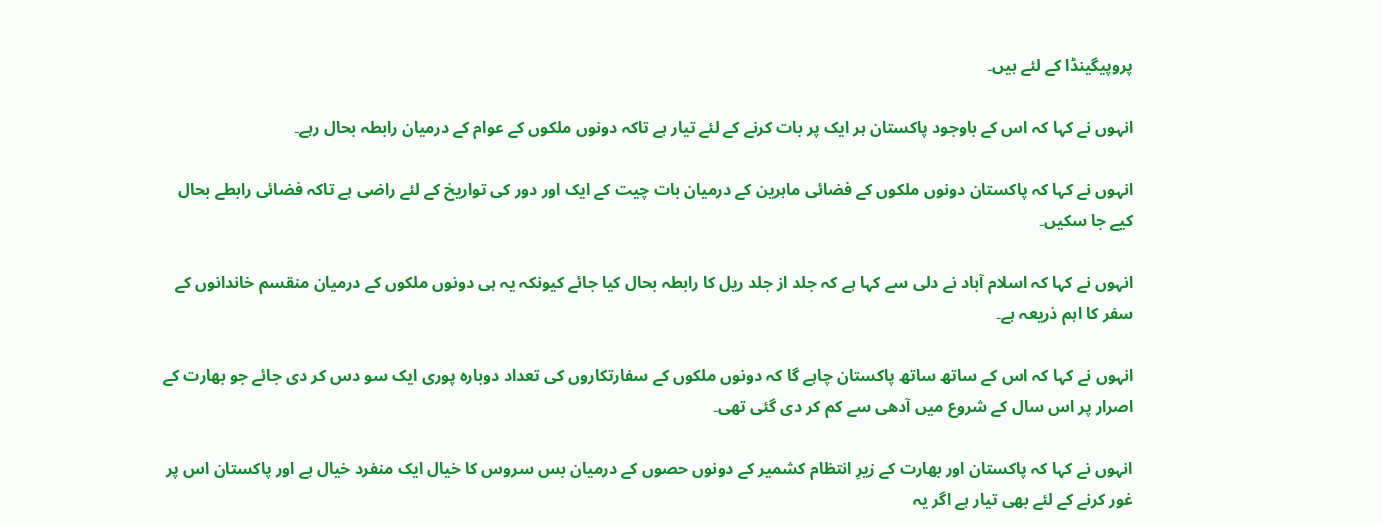پروپیگینڈا کے لئے ہیں۔

انہوں نے کہا کہ اس کے باوجود پاکستان ہر ایک پر بات کرنے کے لئے تیار ہے تاکہ دونوں ملکوں کے عوام کے درمیان رابطہ بحال رہے۔

انہوں نے کہا کہ پاکستان دونوں ملکوں کے فضائی ماہرین کے درمیان بات چیت کے ایک اور دور کی تواریخ کے لئے راضی ہے تاکہ فضائی رابطے بحال کیے جا سکیں۔

انہوں نے کہا کہ اسلام آباد نے دلی سے کہا ہے کہ جلد از جلد ریل کا رابطہ بحال کیا جائے کیونکہ یہ ہی دونوں ملکوں کے درمیان منقسم خاندانوں کے سفر کا اہم ذریعہ ہے۔

انہوں نے کہا کہ اس کے ساتھ ساتھ پاکستان چاہے گا کہ دونوں ملکوں کے سفارتکاروں کی تعداد دوبارہ پوری ایک سو دس کر دی جائے جو بھارت کے اصرار پر اس سال کے شروع میں آدھی سے کم کر دی گئی تھی۔

انہوں نے کہا کہ پاکستان اور بھارت کے زیرِ انتظام کشمیر کے دونوں حصوں کے درمیان بس سروس کا خیال ایک منفرد خیال ہے اور پاکستان اس پر غور کرنے کے لئے بھی تیار ہے اگر یہ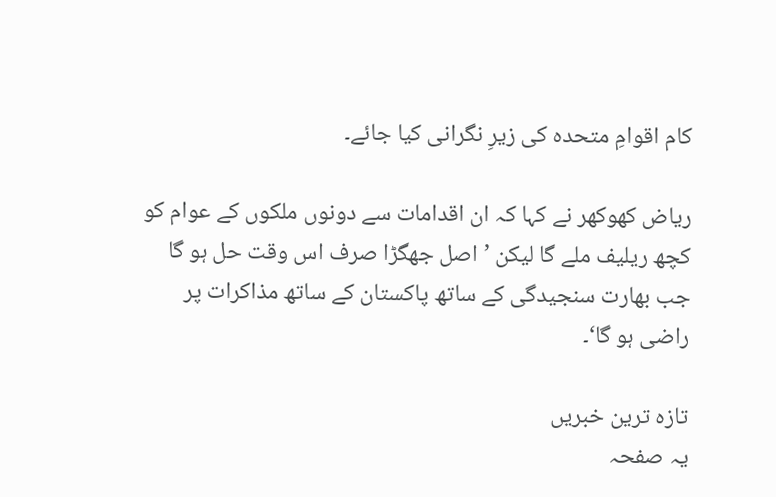کام اقوامِ متحدہ کی زیرِ نگرانی کیا جائے۔

ریاض کھوکھر نے کہا کہ ان اقدامات سے دونوں ملکوں کے عوام کو کچھ ریلیف ملے گا لیکن ’اصل جھگڑا صرف اس وقت حل ہو گا جب بھارت سنجیدگی کے ساتھ پاکستان کے ساتھ مذاکرات پر راضی ہو گا‘۔

تازہ ترین خبریں
یہ صفحہ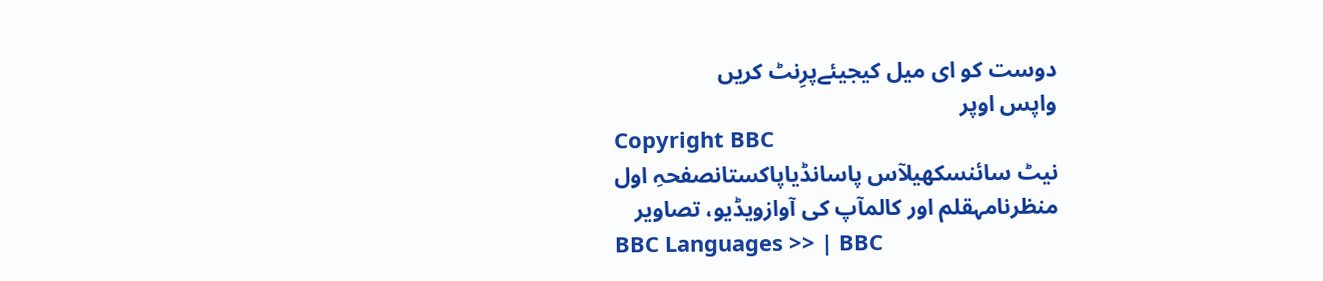دوست کو ای میل کیجیئےپرِنٹ کریں
واپس اوپر
Copyright BBC
نیٹ سائنسکھیلآس پاسانڈیاپاکستانصفحہِ اول
منظرنامہقلم اور کالمآپ کی آوازویڈیو، تصاویر
BBC Languages >> | BBC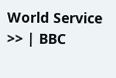World Service >> | BBC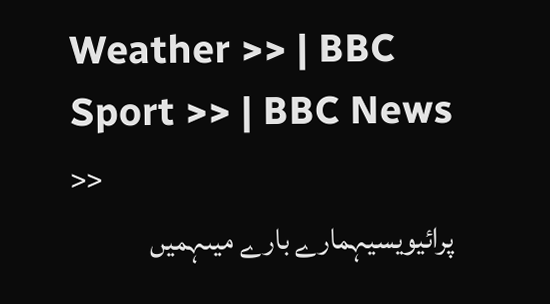Weather >> | BBC Sport >> | BBC News >>
پرائیویسیہمارے بارے میںہمیں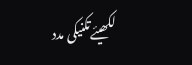لکھیئےتکنیکی مدد